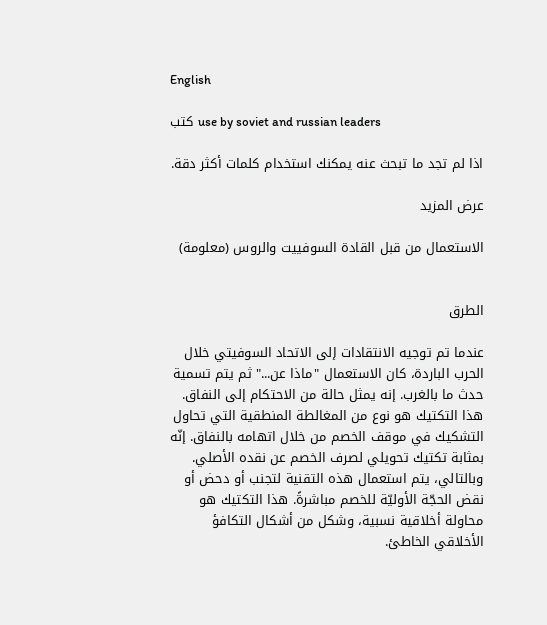English

كتب use by soviet and russian leaders

اذا لم تجد ما تبحث عنه يمكنك استخدام كلمات أكثر دقة.

عرض المزيد

الاستعمال من قبل القادة السوفييت والروس (معلومة)


الطرق

عندما تم توجيه الانتقادات إلى الاتحاد السوفيتي خلال الحرب الباردة، كان الاستعمال "ماذا عن..." ثم يتم تسمية حدث ما بالغرب. إنه يمثل حالة من الاحتكام إلى النفاق. هذا التكتيك هو نوع من المغالطة المنطقية التي تحاول التشكيك في موقف الخصم من خلال اتهامه بالنفاق. إنّه بمثابة تكتيك تحويلي لصرف الخصم عن نقده الأصلي. وبالتالي، يتم استعمال هذه التقنية لتجنب أو دحض أو نقض الحجّة الأوليّة للخصم مباشرةً. هذا التكتيك هو محاولة أخلاقية نسبية، وشكل من أشكال التكافؤ الأخلاقي الخاطئ.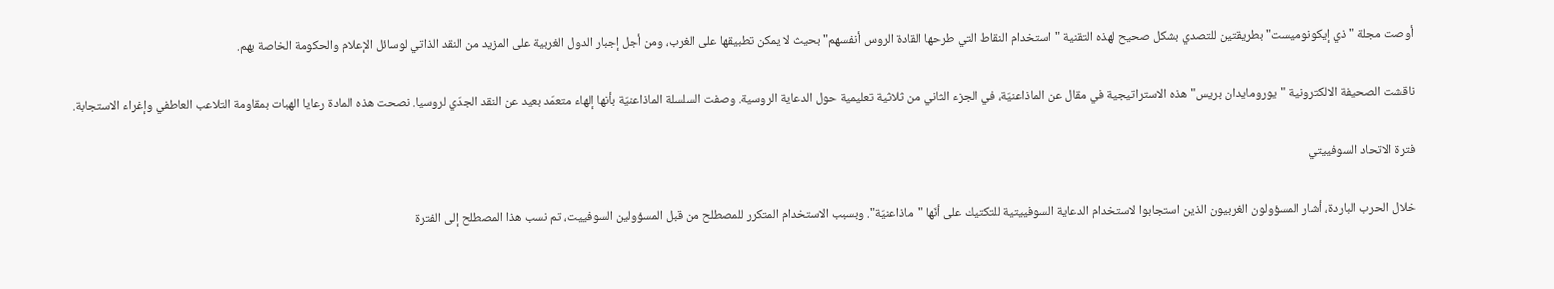أوصت مجلة "ذي إيكونوميست" بطريقتين للتصدي بشكل صحيح لهذه التقنية "استخدام النقاط التي طرحها القادة الروس أنفسهم" بحيث لا يمكن تطبيقها على الغرب، ومن أجل إجبار الدول الغربية على المزيد من النقد الذاتي لوسائل الإعلام والحكومة الخاصة بهم.

ناقشت الصحيفة الالكترونية "يورومايدان بريس" هذه الاستراتيجية في مقال عن الماذاعنيّة، في الجزء الثاني من ثلاثية تعليمية حول الدعاية الروسية. وصفت السلسلة الماذاعنيّة بأنها إلهاء متعمّد بعيد عن النقد الجدّي لروسيا. نصحت هذه المادة رعايا الهبات بمقاومة التلاعب العاطفي وإغراء الاستجابة.

فترة الاتحاد السوفييتي

خلال الحرب الباردة، أشار المسؤولون الغربيون الذين استجابوا لاستخدام الدعاية السوفييتية للتكتيك على أنّها "ماذاعنيّة". وبسبب الاستخدام المتكرر للمصطلح من قبل المسؤولين السوفييت، تم نسب هذا المصطلح إلى الفترة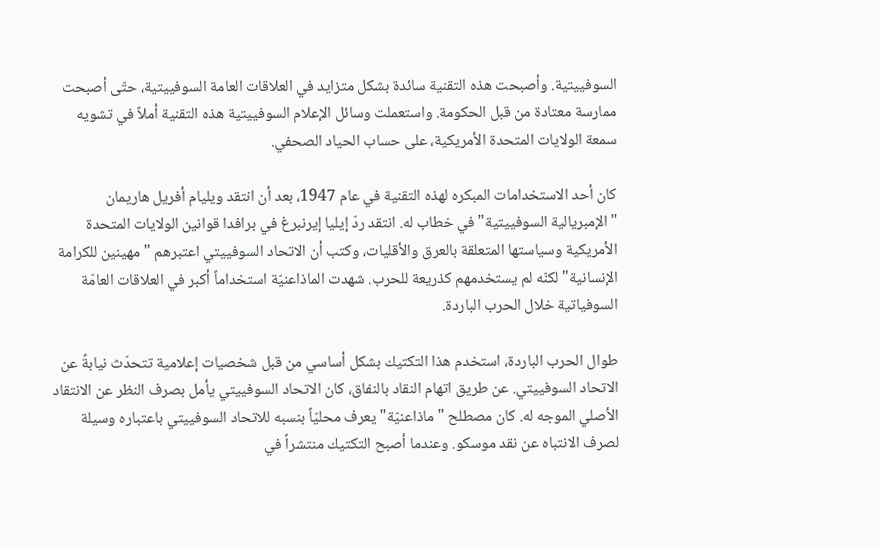السوفييتية. وأصبحت هذه التقنية سائدة بشكل متزايد في العلاقات العامة السوفييتية، حتّى أصبحت ممارسة معتادة من قبل الحكومة. واستعملت وسائل الإعلام السوفييتية هذه التقنية أملاً في تشويه سمعة الولايات المتحدة الأمريكية، على حساب الحياد الصحفي.

كان أحد الاستخدامات المبكره لهذه التقنية في عام 1947، بعد أن انتقد ويليام أفريل هاريمان "الإمبريالية السوفييتية" في خطاب له. انتقد ردّ إيليا إيرنبرغ في برافدا قوانين الولايات المتحدة الأمريكية وسياستها المتعلقة بالعرق والأقليات، وكتب أن الاتحاد السوفييتي اعتبرهم "مهينين للكرامة الإنسانية" لكنّه لم يستخدمهم كذريعة للحرب. شهدت الماذاعنيّة استخداماً أكبر في العلاقات العامّة السوفياتية خلال الحرب الباردة.

طوال الحرب الباردة، استخدم هذا التكتيك بشكل أساسي من قبل شخصيات إعلامية تتحدّث نيابةً عن الاتحاد السوفييتي. عن طريق اتهام النقاد بالنفاق، كان الاتحاد السوفييتي يأمل بصرف النظر عن الانتقاد الأصلي الموجه له. كان مصطلح "ماذاعنيّة" يعرف محليّاً بنسبه للاتحاد السوفييتي باعتباره وسيلة لصرف الانتباه عن نقد موسكو. وعندما أصبح التكتيك منتشراً في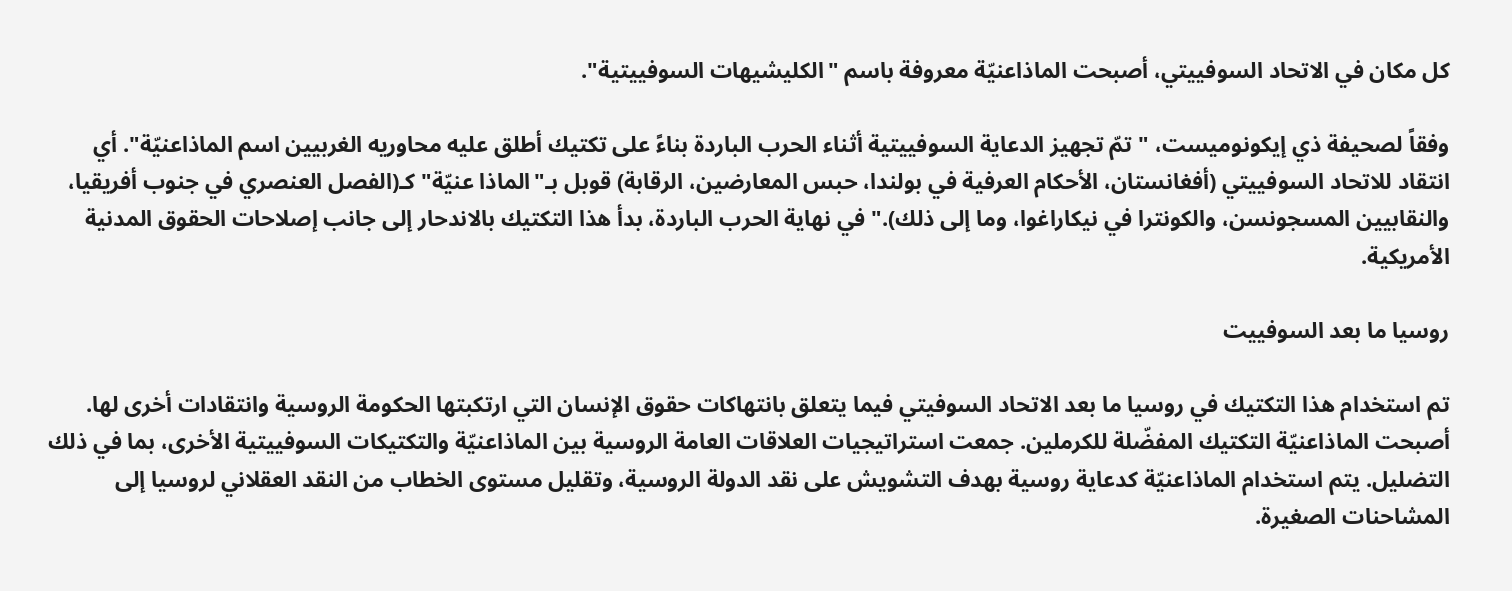كل مكان في الاتحاد السوفييتي، أصبحت الماذاعنيّة معروفة باسم "الكليشيهات السوفييتية".

وفقاً لصحيفة ذي إيكونوميست، "تمّ تجهيز الدعاية السوفييتية أثناء الحرب الباردة بناءً على تكتيك أطلق عليه محاوريه الغربيين اسم الماذاعنيّة". أي انتقاد للاتحاد السوفييتي (أفغانستان، الأحكام العرفية في بولندا، حبس المعارضين، الرقابة) قوبل بـ"الماذا عنيّة" كـ(الفصل العنصري في جنوب أفريقيا، والنقابيين المسجونسن، والكونترا في نيكاراغوا، وما إلى ذلك)." في نهاية الحرب الباردة، بدأ هذا التكتيك بالاندحار إلى جانب إصلاحات الحقوق المدنية الأمريكية.

روسيا ما بعد السوفييت

تم استخدام هذا التكتيك في روسيا ما بعد الاتحاد السوفيتي فيما يتعلق بانتهاكات حقوق الإنسان التي ارتكبتها الحكومة الروسية وانتقادات أخرى لها. أصبحت الماذاعنيّة التكتيك المفضّلة للكرملين. جمعت استراتيجيات العلاقات العامة الروسية بين الماذاعنيّة والتكتيكات السوفييتية الأخرى، بما في ذلك التضليل. يتم استخدام الماذاعنيّة كدعاية روسية بهدف التشويش على نقد الدولة الروسية، وتقليل مستوى الخطاب من النقد العقلاني لروسيا إلى المشاحنات الصغيرة.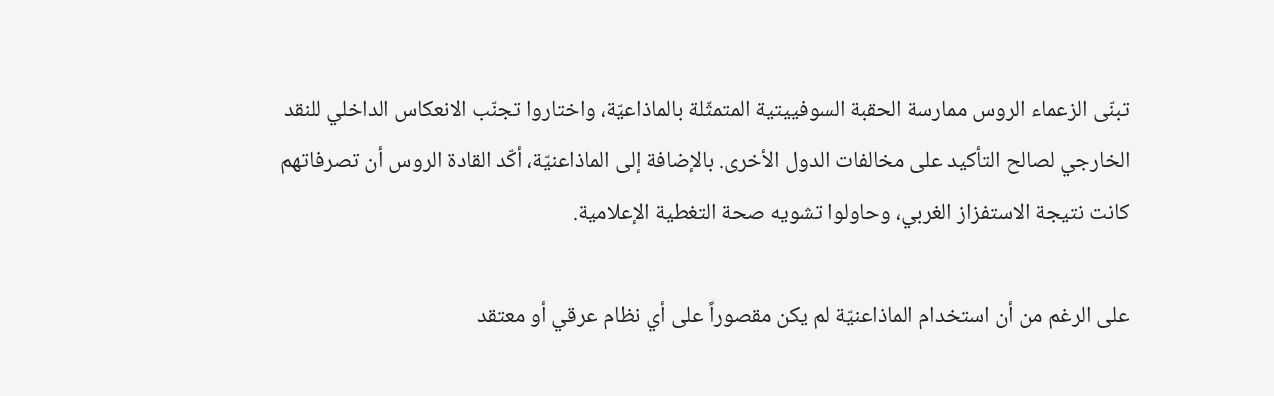تبنّى الزعماء الروس ممارسة الحقبة السوفييتية المتمثّلة بالماذاعيّة، واختاروا تجنّب الانعكاس الداخلي للنقد الخارجي لصالح التأكيد على مخالفات الدول الأخرى. بالإضافة إلى الماذاعنيّة، أكّد القادة الروس أن تصرفاتهم كانت نتيجة الاستفزاز الغربي، وحاولوا تشويه صحة التغطية الإعلامية.

على الرغم من أن استخدام الماذاعنيّة لم يكن مقصوراً على أي نظام عرقي أو معتقد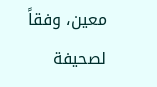معين، وفقاً لصحيفة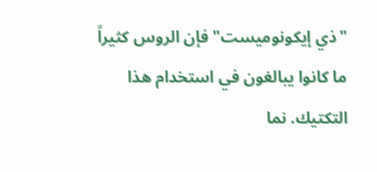"ذي إيكونوميست" فإن الروس كثيراً ما كانوا يبالغون في استخدام هذا التكتيك. نما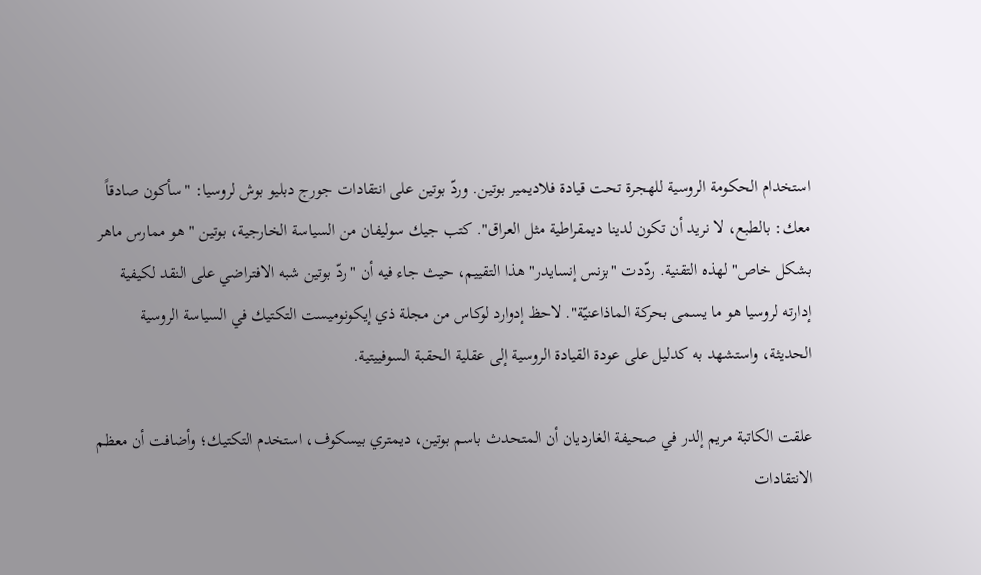استخدام الحكومة الروسية للهجرة تحت قيادة فلاديمير بوتين. وردّ بوتين على انتقادات جورج دبليو بوش لروسيا: "سأكون صادقاً معك: بالطبع، لا نريد أن تكون لدينا ديمقراطية مثل العراق". كتب جيك سوليفان من السياسة الخارجية، بوتين "هو ممارس ماهر بشكل خاص" لهذه التقنية. ردّدت "بزنس إنسايدر" هذا التقييم، حيث جاء فيه أن "ردّ بوتين شبه الافتراضي على النقد لكيفية إدارته لروسيا هو ما يسمى بحركة الماذاعنيّة". لاحظ إدوارد لوكاس من مجلة ذي إيكونوميست التكتيك في السياسة الروسية الحديثة، واستشهد به كدليل على عودة القيادة الروسية إلى عقلية الحقبة السوفييتية.

علقت الكاتبة مريم إلدر في صحيفة الغارديان أن المتحدث باسم بوتين، ديمتري بيسكوف، استخدم التكتيك؛ وأضافت أن معظم الانتقادات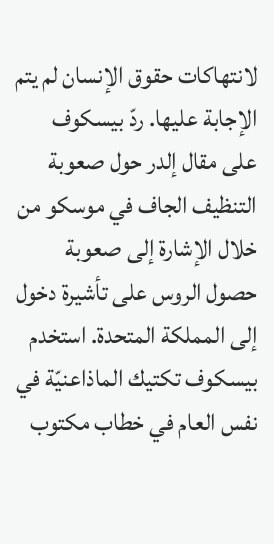لانتهاكات حقوق الإنسان لم يتم الإجابة عليها. ردّ بيسكوف على مقال إلدر حول صعوبة التنظيف الجاف في موسكو من خلال الإشارة إلى صعوبة حصول الروس على تأشيرة دخول إلى المملكة المتحدة. استخدم بيسكوف تكتيك الماذاعنيّة في نفس العام في خطاب مكتوب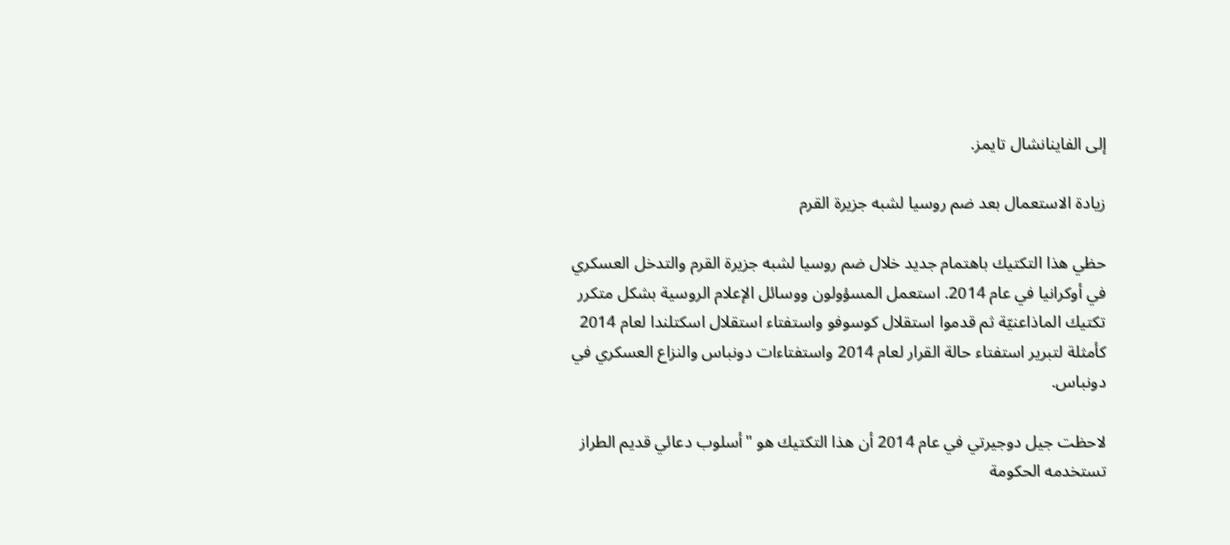إلى الفاينانشال تايمز.

زيادة الاستعمال بعد ضم روسيا لشبه جزيرة القرم

حظي هذا التكتيك باهتمام جديد خلال ضم روسيا لشبه جزيرة القرم والتدخل العسكري في أوكرانيا في عام 2014. استعمل المسؤولون ووسائل الإعلام الروسية بشكل متكرر تكتيك الماذاعنيّة ثم قدموا استقلال كوسوفو واستفتاء استقلال اسكتلندا لعام 2014 كأمثلة لتبرير استفتاء حالة القرار لعام 2014 واستفتاءات دونباس والنزاع العسكري في دونباس.

لاحظت جيل دوجيرتي في عام 2014 أن هذا التكتيك هو "أسلوب دعائي قديم الطراز تستخدمه الحكومة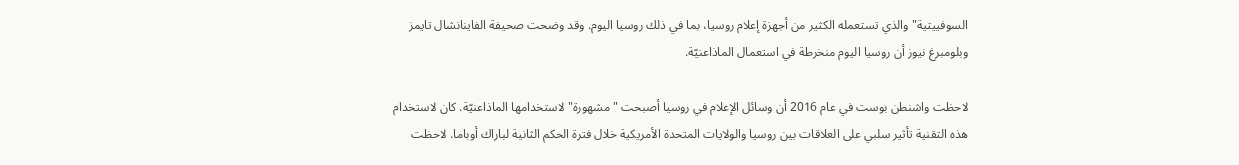السوفييتية" والذي تستعمله الكثير من أجهزة إعلام روسيا، بما في ذلك روسيا اليوم. وقد وضحت صحيفة الفاينانشال تايمز وبلومبرغ نيوز أن روسيا اليوم منخرطة في استعمال الماذاعنيّة.

لاحظت واشنطن بوست في عام 2016 أن وسائل الإعلام في روسيا أصبحت "مشهورة" لاستخدامها الماذاعنيّة. كان لاستخدام هذه التقنية تأثير سلبي على العلاقات بين روسيا والولايات المتحدة الأمريكية خلال فترة الحكم الثانية لباراك أوباما. لاحظت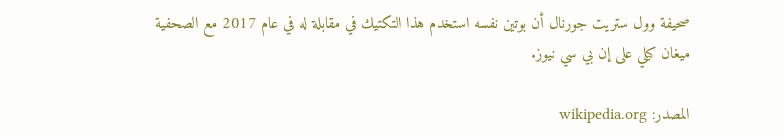صحيفة وول ستريت جورنال أن بوتين نفسه استخدم هذا التكتيك في مقابلة له في عام 2017 مع الصحفية ميغان كيلي على إن بي سي نيوز.

المصدر: wikipedia.org